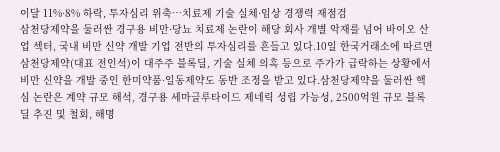이달 11%·8% 하락, 투자심리 위축…치료제 기술 실체·임상 경쟁력 재점검
삼천당제약을 둘러싼 경구용 비만·당뇨 치료제 논란이 해당 회사 개별 악재를 넘어 바이오 산업 섹터, 국내 비만 신약 개발 기업 전반의 투자심리를 흔들고 있다.10일 한국거래소에 따르면 삼천당제약(대표 전인석)이 대주주 블록딜, 기술 실체 의혹 등으로 주가가 급락하는 상황에서 비만 신약을 개발 중인 한미약품·일동제약도 동반 조정을 받고 있다.삼천당제약을 둘러싼 핵심 논란은 계약 규모 해석, 경구용 세마글루타이드 제네릭 성립 가능성, 2500억원 규모 블록딜 추진 및 철회, 해명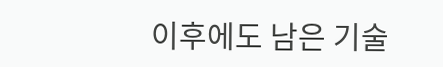이후에도 남은 기술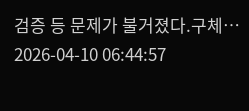검증 등 문제가 불거졌다.구체…
2026-04-10 06:44:57